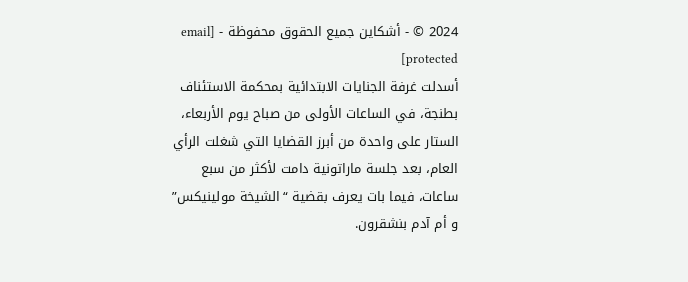2024 © - أشكاين جميع الحقوق محفوظة - [email protected]
أسدلت غرفة الجنايات الابتدائية بمحكمة الاستئناف بطنجة، في الساعات الأولى من صباح يوم الأربعاء، الستار على واحدة من أبرز القضايا التي شغلت الرأي العام، بعد جلسة ماراتونية دامت لأكثر من سبع ساعات، فيما بات يعرف بقضية “الشيخة مولينيكس” و أم آدم بنشقرون.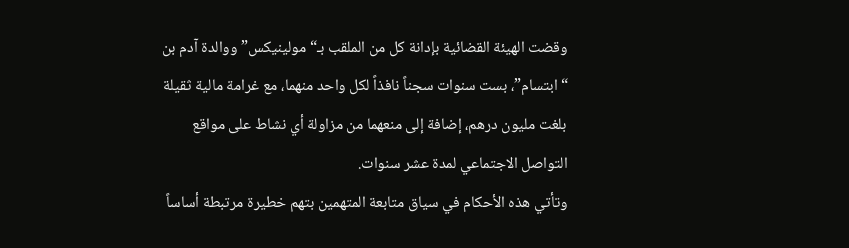وقضت الهيئة القضائية بإدانة كل من الملقب بـ“مولينيكس” ووالدة آدم بن “ابتسام”، بست سنوات سجناً نافذاً لكل واحد منهما، مع غرامة مالية ثقيلة بلغت مليون درهم، إضافة إلى منعهما من مزاولة أي نشاط على مواقع التواصل الاجتماعي لمدة عشر سنوات.
وتأتي هذه الأحكام في سياق متابعة المتهمين بتهم خطيرة مرتبطة أساساً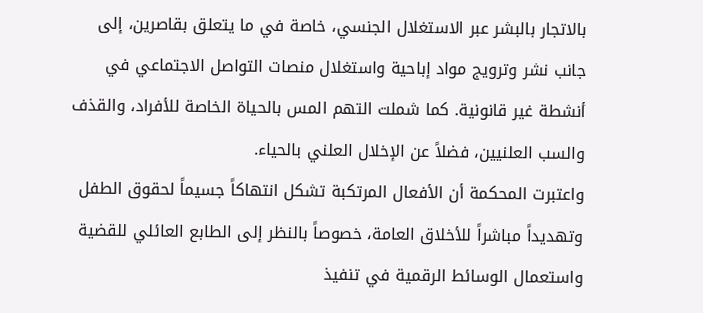بالاتجار بالبشر عبر الاستغلال الجنسي، خاصة في ما يتعلق بقاصرين، إلى جانب نشر وترويج مواد إباحية واستغلال منصات التواصل الاجتماعي في أنشطة غير قانونية. كما شملت التهم المس بالحياة الخاصة للأفراد، والقذف والسب العلنيين، فضلاً عن الإخلال العلني بالحياء.
واعتبرت المحكمة أن الأفعال المرتكبة تشكل انتهاكاً جسيماً لحقوق الطفل وتهديداً مباشراً للأخلاق العامة، خصوصاً بالنظر إلى الطابع العائلي للقضية واستعمال الوسائط الرقمية في تنفيذ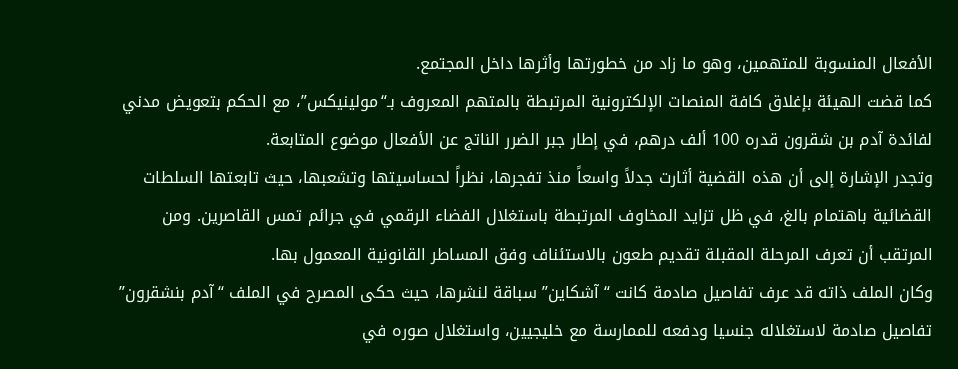الأفعال المنسوبة للمتهمين، وهو ما زاد من خطورتها وأثرها داخل المجتمع.
كما قضت الهيئة بإغلاق كافة المنصات الإلكترونية المرتبطة بالمتهم المعروف بـ“مولينيكس”، مع الحكم بتعويض مدني لفائدة آدم بن شقرون قدره 100 ألف درهم، في إطار جبر الضرر الناتج عن الأفعال موضوع المتابعة.
وتجدر الإشارة إلى أن هذه القضية أثارت جدلاً واسعاً منذ تفجرها، نظراً لحساسيتها وتشعبها، حيث تابعتها السلطات القضائية باهتمام بالغ، في ظل تزايد المخاوف المرتبطة باستغلال الفضاء الرقمي في جرائم تمس القاصرين. ومن المرتقب أن تعرف المرحلة المقبلة تقديم طعون بالاستئناف وفق المساطر القانونية المعمول بها.
وكان الملف ذاته قد عرف تفاصيل صادمة كانت “آشكاين” سباقة لنشرها، حيث حكى المصرح في الملف “آدم بنشقرون” تفاصيل صادمة لاستغلاله جنسيا ودفعه للممارسة مع خليجيين، واستغلال صوره في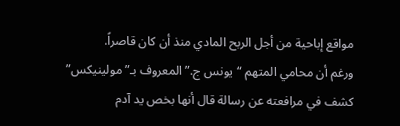مواقع إباحية من أجل الربح المادي منذ أن كان قاصراً.
ورغم أن محامي المتهم “يونس ج.” المعروف بـ”مولينيكس” كشف في مرافعته عن رسالة قال أنها بخص يد آدم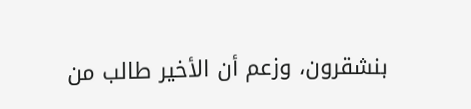بنشقرون، وزعم أن الأخير طالب من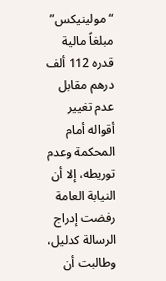“مولينيكس” مبلغاً مالية قدره 112 ألف درهم مقابل عدم تغيير أقواله أمام المحكمة وعدم توريطه، إلا أن النيابة العامة رفضت إدراج الرسالة كدليل، وطالبت أن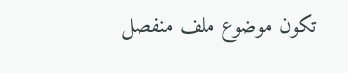تكون موضوع ملف منفصل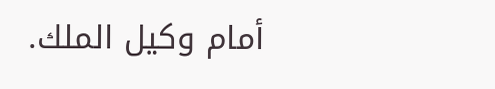أمام وكيل الملك.